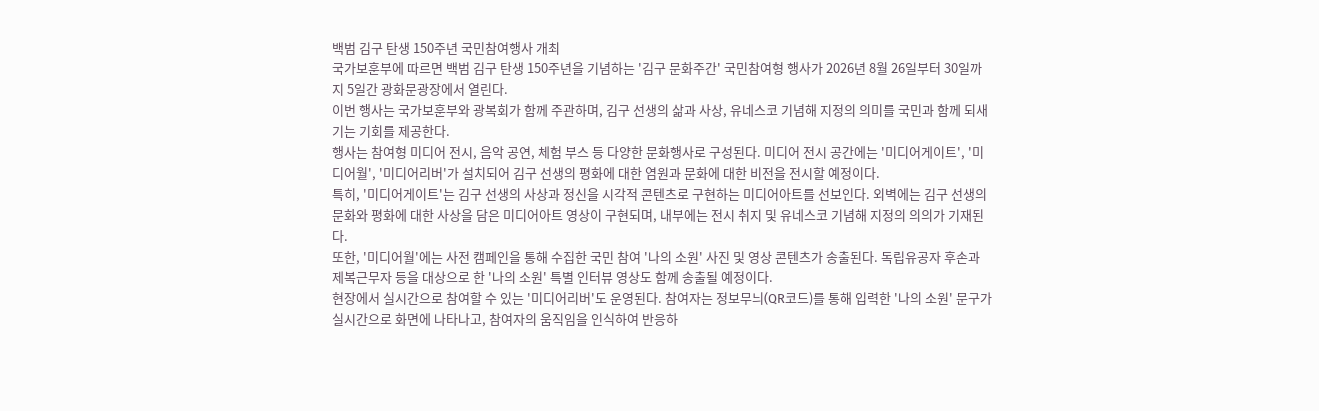백범 김구 탄생 150주년 국민참여행사 개최
국가보훈부에 따르면 백범 김구 탄생 150주년을 기념하는 '김구 문화주간' 국민참여형 행사가 2026년 8월 26일부터 30일까지 5일간 광화문광장에서 열린다.
이번 행사는 국가보훈부와 광복회가 함께 주관하며, 김구 선생의 삶과 사상, 유네스코 기념해 지정의 의미를 국민과 함께 되새기는 기회를 제공한다.
행사는 참여형 미디어 전시, 음악 공연, 체험 부스 등 다양한 문화행사로 구성된다. 미디어 전시 공간에는 '미디어게이트', '미디어월', '미디어리버'가 설치되어 김구 선생의 평화에 대한 염원과 문화에 대한 비전을 전시할 예정이다.
특히, '미디어게이트'는 김구 선생의 사상과 정신을 시각적 콘텐츠로 구현하는 미디어아트를 선보인다. 외벽에는 김구 선생의 문화와 평화에 대한 사상을 담은 미디어아트 영상이 구현되며, 내부에는 전시 취지 및 유네스코 기념해 지정의 의의가 기재된다.
또한, '미디어월'에는 사전 캠페인을 통해 수집한 국민 참여 '나의 소원' 사진 및 영상 콘텐츠가 송출된다. 독립유공자 후손과 제복근무자 등을 대상으로 한 '나의 소원' 특별 인터뷰 영상도 함께 송출될 예정이다.
현장에서 실시간으로 참여할 수 있는 '미디어리버'도 운영된다. 참여자는 정보무늬(QR코드)를 통해 입력한 '나의 소원' 문구가 실시간으로 화면에 나타나고, 참여자의 움직임을 인식하여 반응하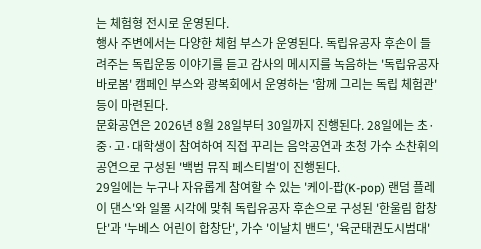는 체험형 전시로 운영된다.
행사 주변에서는 다양한 체험 부스가 운영된다. 독립유공자 후손이 들려주는 독립운동 이야기를 듣고 감사의 메시지를 녹음하는 '독립유공자 바로봄' 캠페인 부스와 광복회에서 운영하는 '함께 그리는 독립 체험관' 등이 마련된다.
문화공연은 2026년 8월 28일부터 30일까지 진행된다. 28일에는 초·중·고·대학생이 참여하여 직접 꾸리는 음악공연과 초청 가수 소찬휘의 공연으로 구성된 '백범 뮤직 페스티벌'이 진행된다.
29일에는 누구나 자유롭게 참여할 수 있는 '케이-팝(K-pop) 랜덤 플레이 댄스'와 일몰 시각에 맞춰 독립유공자 후손으로 구성된 '한울림 합창단'과 '누베스 어린이 합창단', 가수 '이날치 밴드', '육군태권도시범대'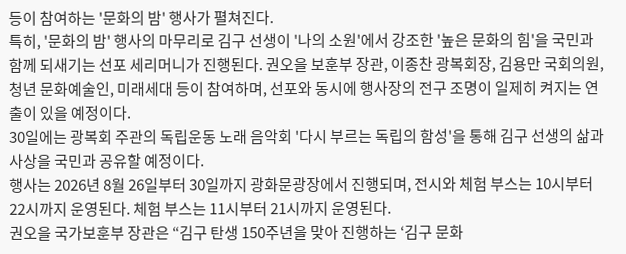등이 참여하는 '문화의 밤' 행사가 펼쳐진다.
특히, '문화의 밤' 행사의 마무리로 김구 선생이 '나의 소원'에서 강조한 '높은 문화의 힘'을 국민과 함께 되새기는 선포 세리머니가 진행된다. 권오을 보훈부 장관, 이종찬 광복회장, 김용만 국회의원, 청년 문화예술인, 미래세대 등이 참여하며, 선포와 동시에 행사장의 전구 조명이 일제히 켜지는 연출이 있을 예정이다.
30일에는 광복회 주관의 독립운동 노래 음악회 '다시 부르는 독립의 함성'을 통해 김구 선생의 삶과 사상을 국민과 공유할 예정이다.
행사는 2026년 8월 26일부터 30일까지 광화문광장에서 진행되며, 전시와 체험 부스는 10시부터 22시까지 운영된다. 체험 부스는 11시부터 21시까지 운영된다.
권오을 국가보훈부 장관은 “김구 탄생 150주년을 맞아 진행하는 ‘김구 문화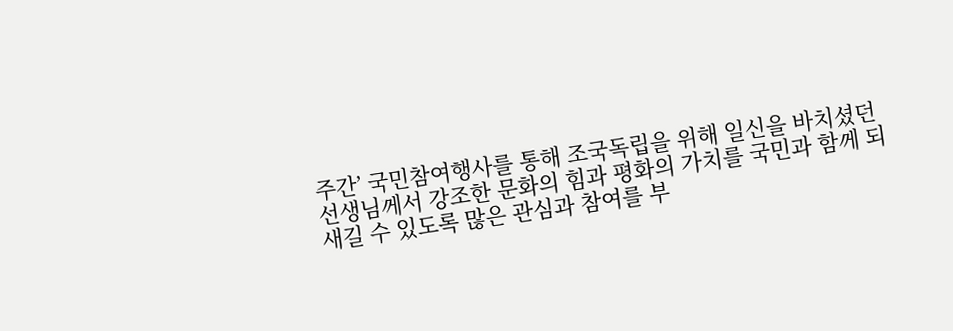주간’ 국민참여행사를 통해 조국독립을 위해 일신을 바치셨던 선생님께서 강조한 문화의 힘과 평화의 가치를 국민과 함께 되새길 수 있도록 많은 관심과 참여를 부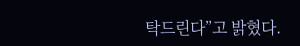탁드린다”고 밝혔다.